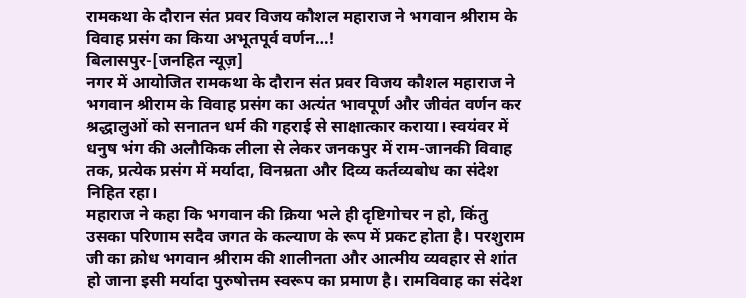रामकथा के दौरान संत प्रवर विजय कौशल महाराज ने भगवान श्रीराम के विवाह प्रसंग का किया अभूतपूर्व वर्णन…!
बिलासपुर-[जनहित न्यूज़]
नगर में आयोजित रामकथा के दौरान संत प्रवर विजय कौशल महाराज ने भगवान श्रीराम के विवाह प्रसंग का अत्यंत भावपूर्ण और जीवंत वर्णन कर श्रद्धालुओं को सनातन धर्म की गहराई से साक्षात्कार कराया। स्वयंवर में धनुष भंग की अलौकिक लीला से लेकर जनकपुर में राम-जानकी विवाह तक, प्रत्येक प्रसंग में मर्यादा, विनम्रता और दिव्य कर्तव्यबोध का संदेश निहित रहा।
महाराज ने कहा कि भगवान की क्रिया भले ही दृष्टिगोचर न हो, किंतु उसका परिणाम सदैव जगत के कल्याण के रूप में प्रकट होता है। परशुराम जी का क्रोध भगवान श्रीराम की शालीनता और आत्मीय व्यवहार से शांत हो जाना इसी मर्यादा पुरुषोत्तम स्वरूप का प्रमाण है। रामविवाह का संदेश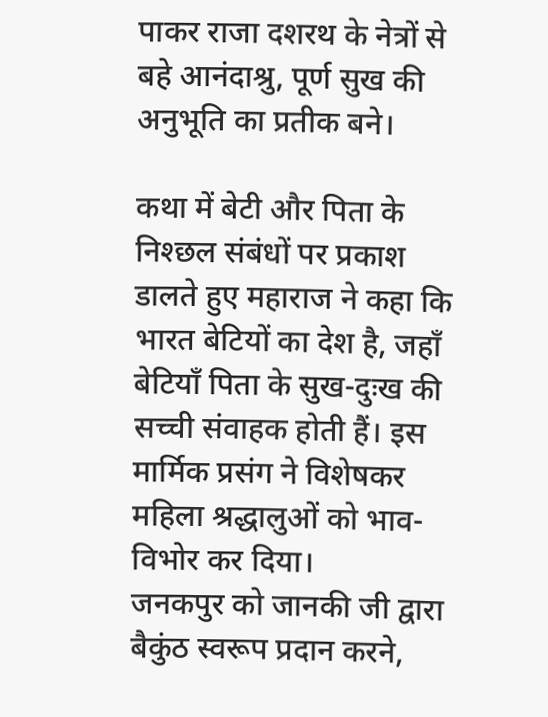पाकर राजा दशरथ के नेत्रों से बहे आनंदाश्रु, पूर्ण सुख की अनुभूति का प्रतीक बने।

कथा में बेटी और पिता के निश्छल संबंधों पर प्रकाश डालते हुए महाराज ने कहा कि भारत बेटियों का देश है, जहाँ बेटियाँ पिता के सुख-दुःख की सच्ची संवाहक होती हैं। इस मार्मिक प्रसंग ने विशेषकर महिला श्रद्धालुओं को भाव-विभोर कर दिया।
जनकपुर को जानकी जी द्वारा बैकुंठ स्वरूप प्रदान करने,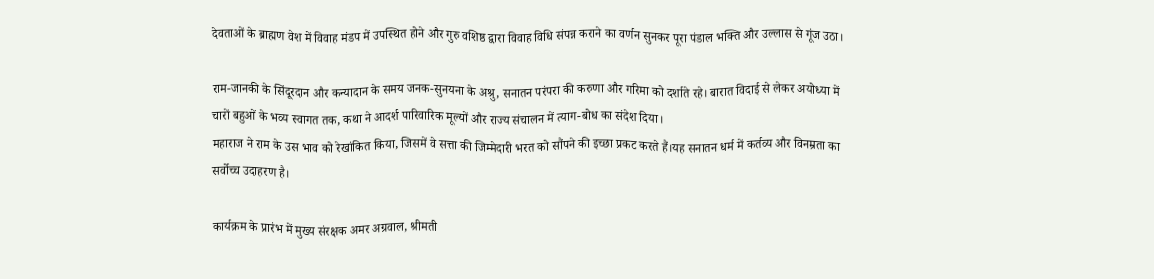देवताओं के ब्राह्मण वेश में विवाह मंडप में उपस्थित होने और गुरु वशिष्ठ द्वारा विवाह विधि संपन्न कराने का वर्णन सुनकर पूरा पंडाल भक्ति और उल्लास से गूंज उठा।

राम-जानकी के सिंदूरदान और कन्यादान के समय जनक-सुनयना के अश्रु, सनातन परंपरा की करुणा और गरिमा को दर्शाते रहे। बारात विदाई से लेकर अयोध्या में चारों बहुओं के भव्य स्वागत तक, कथा ने आदर्श पारिवारिक मूल्यों और राज्य संचालन में त्याग-बोध का संदेश दिया।
महाराज ने राम के उस भाव को रेखांकित किया, जिसमें वे सत्ता की जिम्मेदारी भरत को सौंपने की इच्छा प्रकट करते हैं।यह सनातन धर्म में कर्तव्य और विनम्रता का सर्वोच्च उदाहरण है।

कार्यक्रम के प्रारंभ में मुख्य संरक्षक अमर अग्रवाल, श्रीमती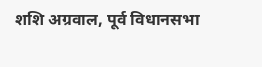शशि अग्रवाल, पूर्व विधानसभा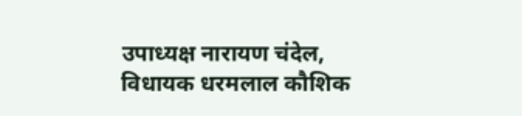उपाध्यक्ष नारायण चंदेल, विधायक धरमलाल कौशिक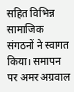सहित विभिन्न सामाजिक संगठनों ने स्वागत किया। समापन पर अमर अग्रवाल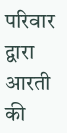परिवार द्वारा आरती की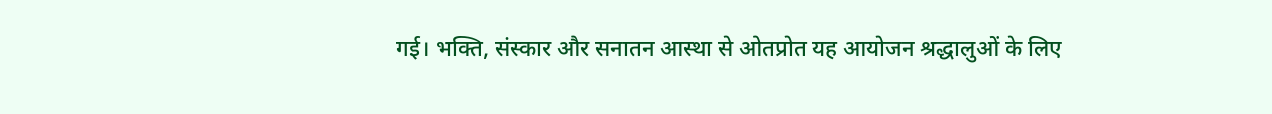गई। भक्ति, संस्कार और सनातन आस्था से ओतप्रोत यह आयोजन श्रद्धालुओं के लिए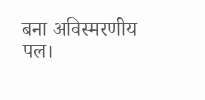बना अविस्मरणीय पल।